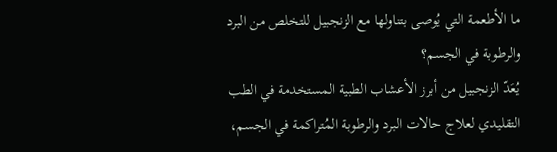ما الأطعمة التي يُوصى بتناولها مع الزنجبيل للتخلص من البرد والرطوبة في الجسم؟
يُعَدّ الزنجبيل من أبرز الأعشاب الطبية المستخدمة في الطب التقليدي لعلاج حالات البرد والرطوبة المُتراكمة في الجسم،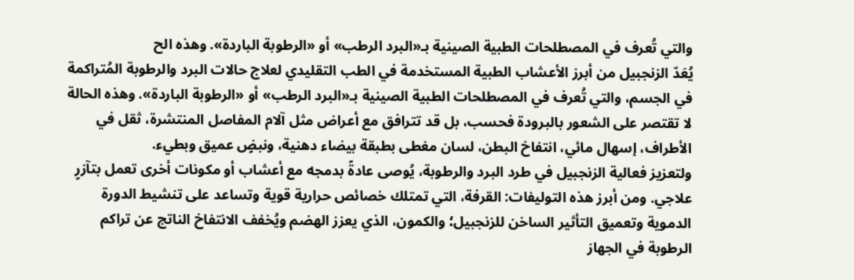والتي تُعرف في المصطلحات الطبية الصينية بـ«البرد الرطب» أو «الرطوبة الباردة». وهذه الح
يُعَدّ الزنجبيل من أبرز الأعشاب الطبية المستخدمة في الطب التقليدي لعلاج حالات البرد والرطوبة المُتراكمة في الجسم، والتي تُعرف في المصطلحات الطبية الصينية بـ«البرد الرطب» أو «الرطوبة الباردة». وهذه الحالة لا تقتصر على الشعور بالبرودة فحسب، بل قد تترافق مع أعراض مثل آلام المفاصل المنتشرة، ثقل في الأطراف، إسهال مائي، انتفاخ البطن، لسان مغطى بطبقة بيضاء دهنية، ونبضٍ عميق وبطيء.
ولتعزيز فعالية الزنجبيل في طرد البرد والرطوبة، يُوصى عادةً بدمجه مع أعشاب أو مكونات أخرى تعمل بتآزرٍ علاجي. ومن أبرز هذه التوليفات: القرفة، التي تمتلك خصائص حرارية قوية وتساعد على تنشيط الدورة الدموية وتعميق التأثير الساخن للزنجبيل؛ والكمون، الذي يعزز الهضم ويُخفف الانتفاخ الناتج عن تراكم الرطوبة في الجهاز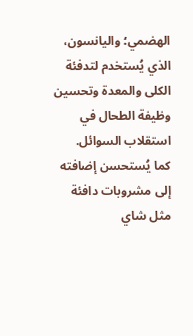الهضمي؛ واليانسون، الذي يُستخدم لتدفئة الكلى والمعدة وتحسين وظيفة الطحال في استقلاب السوائل.
كما يُستحسن إضافته إلى مشروبات دافئة مثل شاي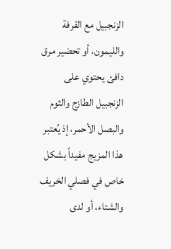الزنجبيل مع القرفة والليمون، أو تحضير مرق دافئ يحتوي على الزنجبيل الطازج والثوم والبصل الأحمر، إذ يُعتبر هذا المزيج مفيداً بشكل خاص في فصلي الخريف والشتاء، أو لدى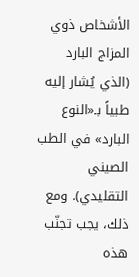الأشخاص ذوي المزاج البارد (الذي يُشار إليه طبياً بـ«النوع البارد» في الطب الصيني التقليدي). ومع ذلك، يجب تجنّب هذه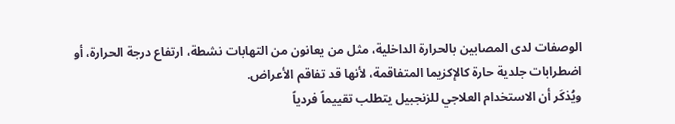الوصفات لدى المصابين بالحرارة الداخلية، مثل من يعانون من التهابات نشطة، ارتفاع درجة الحرارة، أو اضطرابات جلدية حارة كالإكزيما المتفاقمة، لأنها قد تفاقم الأعراض.
ويُذكَر أن الاستخدام العلاجي للزنجبيل يتطلب تقييماً فردياً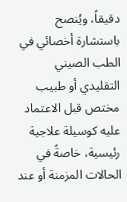دقيقاً، ويُنصح باستشارة أخصائي في الطب الصيني التقليدي أو طبيب مختص قبل الاعتماد عليه كوسيلة علاجية رئيسية، خاصةً في الحالات المزمنة أو عند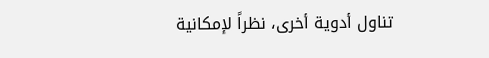تناول أدوية أخرى، نظراً لإمكانية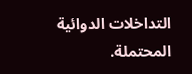التداخلات الدوائية المحتملة.